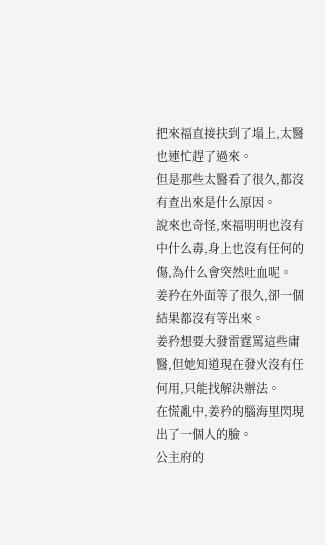把來福直接扶到了塌上,太醫也連忙趕了過來。
但是那些太醫看了很久,都沒有查出來是什么原因。
說來也奇怪,來福明明也沒有中什么毒,身上也沒有任何的傷,為什么會突然吐血呢。
姜矜在外面等了很久,卻一個結果都沒有等出來。
姜矜想要大發雷霆罵這些庸醫,但她知道現在發火沒有任何用,只能找解決辦法。
在慌亂中,姜矜的腦海里閃現出了一個人的臉。
公主府的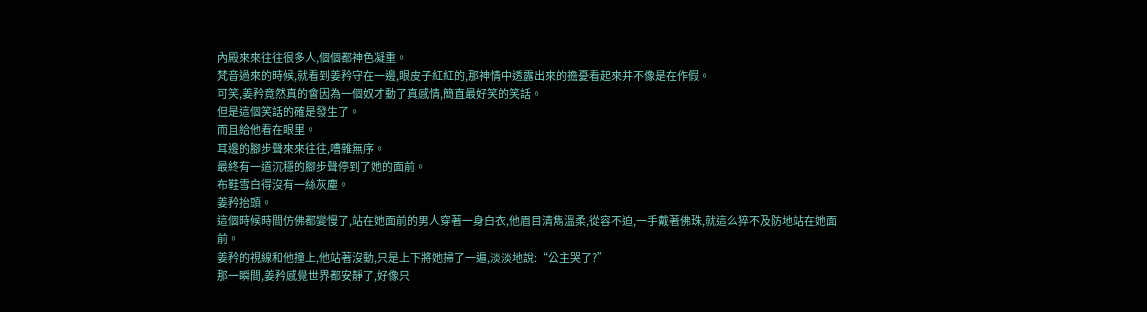內殿來來往往很多人,個個都神色凝重。
梵音過來的時候,就看到姜矜守在一邊,眼皮子紅紅的,那神情中透露出來的擔憂看起來并不像是在作假。
可笑,姜矜竟然真的會因為一個奴才動了真感情,簡直最好笑的笑話。
但是這個笑話的確是發生了。
而且給他看在眼里。
耳邊的腳步聲來來往往,嘈雜無序。
最終有一道沉穩的腳步聲停到了她的面前。
布鞋雪白得沒有一絲灰塵。
姜矜抬頭。
這個時候時間仿佛都變慢了,站在她面前的男人穿著一身白衣,他眉目清雋溫柔,從容不迫,一手戴著佛珠,就這么猝不及防地站在她面前。
姜矜的視線和他撞上,他站著沒動,只是上下將她掃了一遍,淡淡地說:“公主哭了?”
那一瞬間,姜矜感覺世界都安靜了,好像只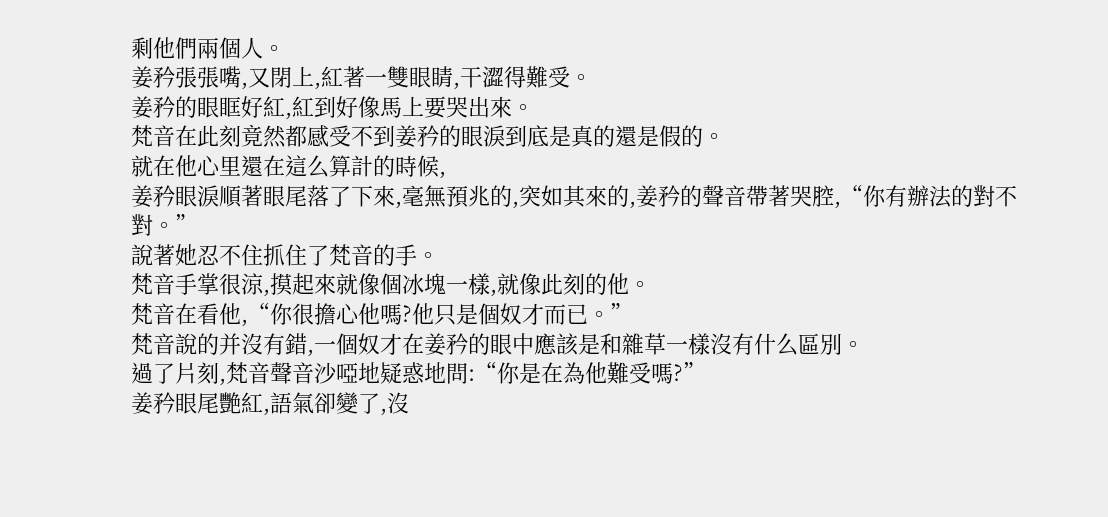剩他們兩個人。
姜矜張張嘴,又閉上,紅著一雙眼睛,干澀得難受。
姜矜的眼眶好紅,紅到好像馬上要哭出來。
梵音在此刻竟然都感受不到姜矜的眼淚到底是真的還是假的。
就在他心里還在這么算計的時候,
姜矜眼淚順著眼尾落了下來,毫無預兆的,突如其來的,姜矜的聲音帶著哭腔,“你有辦法的對不對。”
說著她忍不住抓住了梵音的手。
梵音手掌很涼,摸起來就像個冰塊一樣,就像此刻的他。
梵音在看他,“你很擔心他嗎?他只是個奴才而已。”
梵音說的并沒有錯,一個奴才在姜矜的眼中應該是和雜草一樣沒有什么區別。
過了片刻,梵音聲音沙啞地疑惑地問:“你是在為他難受嗎?”
姜矜眼尾艷紅,語氣卻變了,沒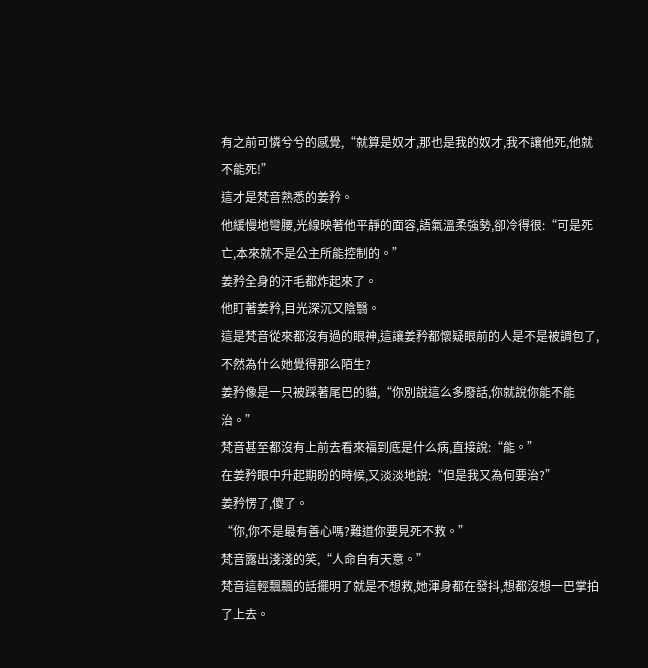有之前可憐兮兮的感覺,“就算是奴才,那也是我的奴才,我不讓他死,他就不能死!”
這才是梵音熟悉的姜矜。
他緩慢地彎腰,光線映著他平靜的面容,語氣溫柔強勢,卻冷得很:“可是死亡,本來就不是公主所能控制的。”
姜矜全身的汗毛都炸起來了。
他盯著姜矜,目光深沉又陰翳。
這是梵音從來都沒有過的眼神,這讓姜矜都懷疑眼前的人是不是被調包了,不然為什么她覺得那么陌生?
姜矜像是一只被踩著尾巴的貓,“你別說這么多廢話,你就說你能不能治。”
梵音甚至都沒有上前去看來福到底是什么病,直接說:“能。”
在姜矜眼中升起期盼的時候,又淡淡地說:“但是我又為何要治?”
姜矜愣了,傻了。
“你,你不是最有善心嗎?難道你要見死不救。”
梵音露出淺淺的笑,“人命自有天意。”
梵音這輕飄飄的話擺明了就是不想救,她渾身都在發抖,想都沒想一巴掌拍了上去。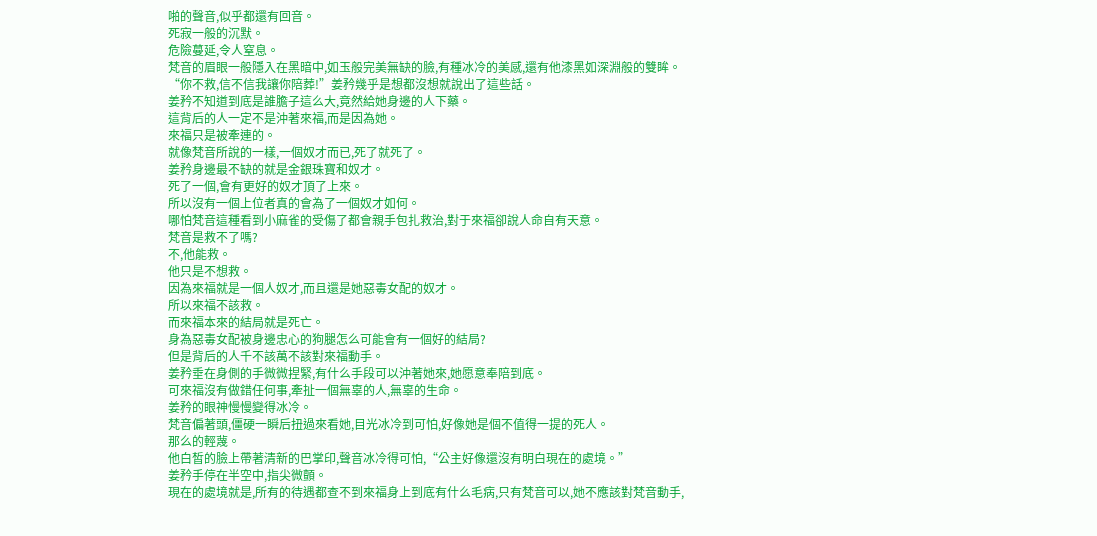啪的聲音,似乎都還有回音。
死寂一般的沉默。
危險蔓延,令人窒息。
梵音的眉眼一般隱入在黑暗中,如玉般完美無缺的臉,有種冰冷的美感,還有他漆黑如深淵般的雙眸。
“你不救,信不信我讓你陪葬!”姜矜幾乎是想都沒想就說出了這些話。
姜矜不知道到底是誰膽子這么大,竟然給她身邊的人下藥。
這背后的人一定不是沖著來福,而是因為她。
來福只是被牽連的。
就像梵音所說的一樣,一個奴才而已,死了就死了。
姜矜身邊最不缺的就是金銀珠寶和奴才。
死了一個,會有更好的奴才頂了上來。
所以沒有一個上位者真的會為了一個奴才如何。
哪怕梵音這種看到小麻雀的受傷了都會親手包扎救治,對于來福卻說人命自有天意。
梵音是救不了嗎?
不,他能救。
他只是不想救。
因為來福就是一個人奴才,而且還是她惡毒女配的奴才。
所以來福不該救。
而來福本來的結局就是死亡。
身為惡毒女配被身邊忠心的狗腿怎么可能會有一個好的結局?
但是背后的人千不該萬不該對來福動手。
姜矜垂在身側的手微微捏緊,有什么手段可以沖著她來,她愿意奉陪到底。
可來福沒有做錯任何事,牽扯一個無辜的人,無辜的生命。
姜矜的眼神慢慢變得冰冷。
梵音偏著頭,僵硬一瞬后扭過來看她,目光冰冷到可怕,好像她是個不值得一提的死人。
那么的輕蔑。
他白皙的臉上帶著清新的巴掌印,聲音冰冷得可怕,“公主好像還沒有明白現在的處境。”
姜矜手停在半空中,指尖微顫。
現在的處境就是,所有的待遇都查不到來福身上到底有什么毛病,只有梵音可以,她不應該對梵音動手,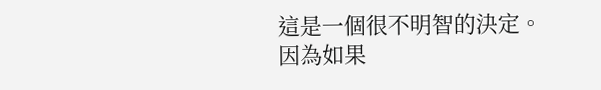這是一個很不明智的決定。
因為如果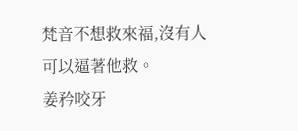梵音不想救來福,沒有人可以逼著他救。
姜矜咬牙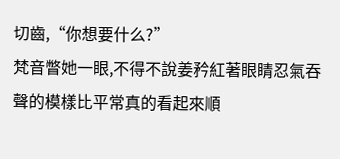切齒,“你想要什么?”
梵音瞥她一眼,不得不說姜矜紅著眼睛忍氣吞聲的模樣比平常真的看起來順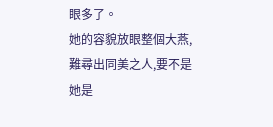眼多了。
她的容貌放眼整個大燕,難尋出同美之人,要不是她是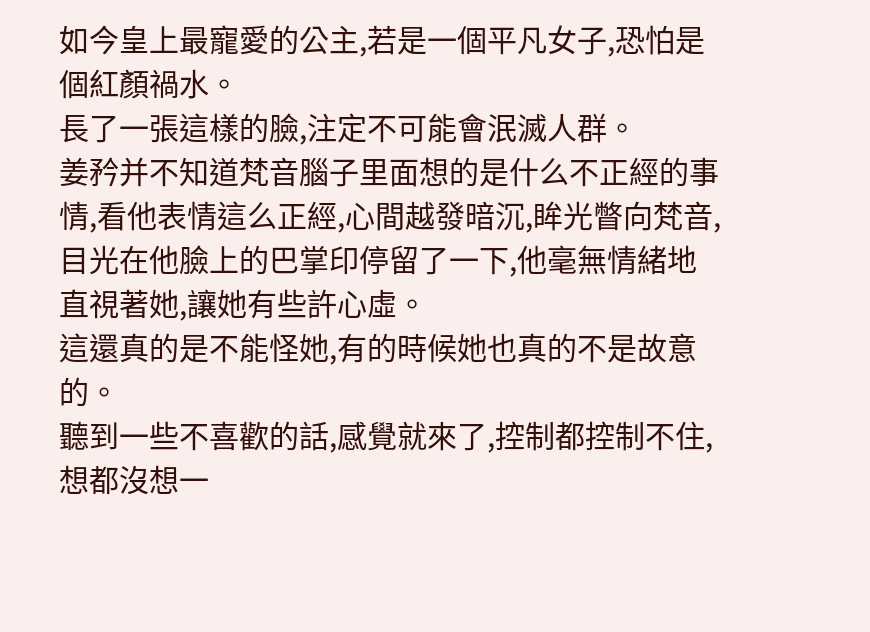如今皇上最寵愛的公主,若是一個平凡女子,恐怕是個紅顏禍水。
長了一張這樣的臉,注定不可能會泯滅人群。
姜矜并不知道梵音腦子里面想的是什么不正經的事情,看他表情這么正經,心間越發暗沉,眸光瞥向梵音,目光在他臉上的巴掌印停留了一下,他毫無情緒地直視著她,讓她有些許心虛。
這還真的是不能怪她,有的時候她也真的不是故意的。
聽到一些不喜歡的話,感覺就來了,控制都控制不住,想都沒想一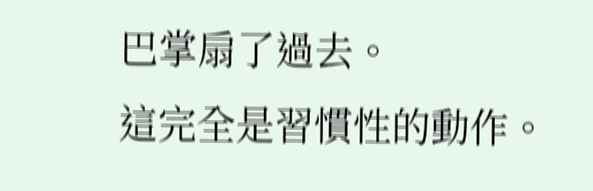巴掌扇了過去。
這完全是習慣性的動作。